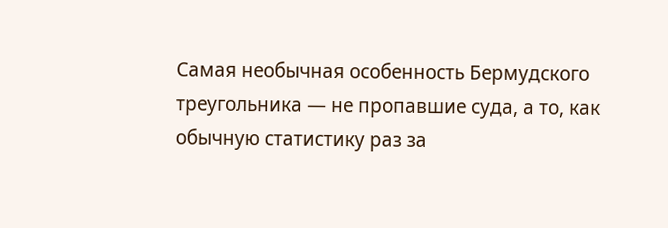Самая необычная особенность Бермудского треугольника — не пропавшие суда, а то, как обычную статистику раз за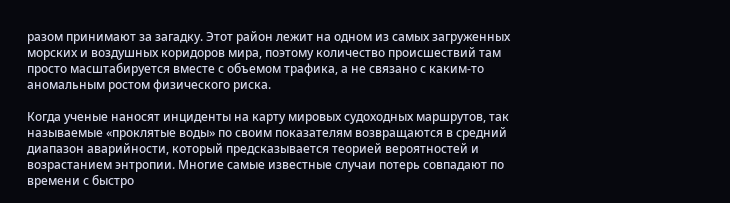разом принимают за загадку. Этот район лежит на одном из самых загруженных морских и воздушных коридоров мира, поэтому количество происшествий там просто масштабируется вместе с объемом трафика, а не связано с каким‑то аномальным ростом физического риска.

Когда ученые наносят инциденты на карту мировых судоходных маршрутов, так называемые «проклятые воды» по своим показателям возвращаются в средний диапазон аварийности, который предсказывается теорией вероятностей и возрастанием энтропии. Многие самые известные случаи потерь совпадают по времени с быстро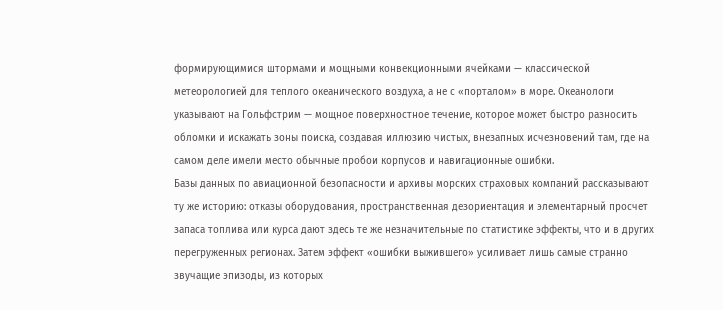формирующимися штормами и мощными конвекционными ячейками — классической метеорологией для теплого океанического воздуха, а не с «порталом» в море. Океанологи указывают на Гольфстрим — мощное поверхностное течение, которое может быстро разносить обломки и искажать зоны поиска, создавая иллюзию чистых, внезапных исчезновений там, где на самом деле имели место обычные пробои корпусов и навигационные ошибки.
Базы данных по авиационной безопасности и архивы морских страховых компаний рассказывают ту же историю: отказы оборудования, пространственная дезориентация и элементарный просчет запаса топлива или курса дают здесь те же незначительные по статистике эффекты, что и в других перегруженных регионах. Затем эффект «ошибки выжившего» усиливает лишь самые странно звучащие эпизоды, из которых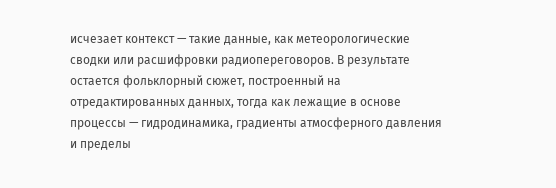исчезает контекст — такие данные, как метеорологические сводки или расшифровки радиопереговоров. В результате остается фольклорный сюжет, построенный на отредактированных данных, тогда как лежащие в основе процессы — гидродинамика, градиенты атмосферного давления и пределы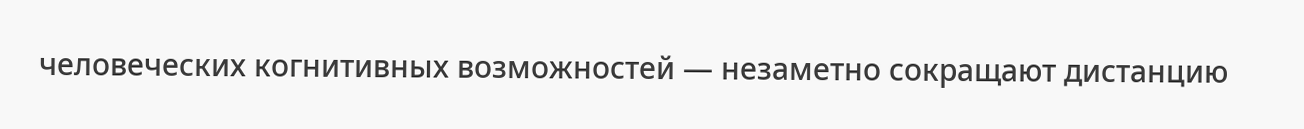человеческих когнитивных возможностей — незаметно сокращают дистанцию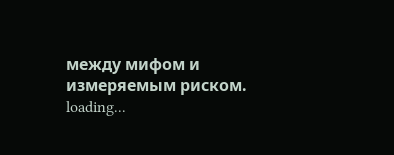между мифом и измеряемым риском.
loading...